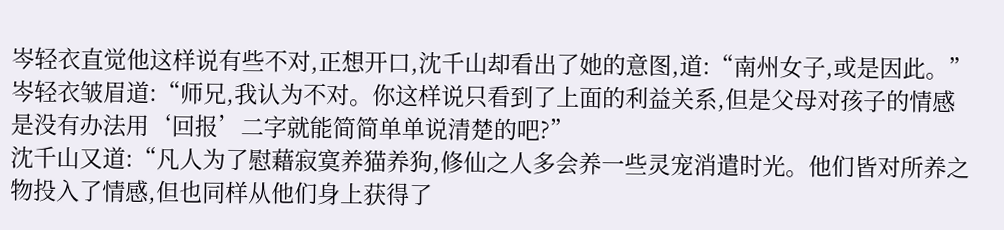岑轻衣直觉他这样说有些不对,正想开口,沈千山却看出了她的意图,道:“南州女子,或是因此。”
岑轻衣皱眉道:“师兄,我认为不对。你这样说只看到了上面的利益关系,但是父母对孩子的情感是没有办法用‘回报’二字就能简简单单说清楚的吧?”
沈千山又道:“凡人为了慰藉寂寞养猫养狗,修仙之人多会养一些灵宠消遣时光。他们皆对所养之物投入了情感,但也同样从他们身上获得了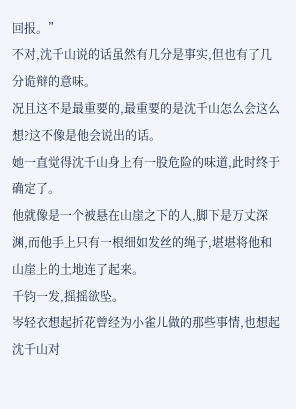回报。”
不对,沈千山说的话虽然有几分是事实,但也有了几分诡辩的意味。
况且这不是最重要的,最重要的是沈千山怎么会这么想?这不像是他会说出的话。
她一直觉得沈千山身上有一股危险的味道,此时终于确定了。
他就像是一个被悬在山崖之下的人,脚下是万丈深渊,而他手上只有一根细如发丝的绳子,堪堪将他和山崖上的土地连了起来。
千钧一发,摇摇欲坠。
岑轻衣想起折花曾经为小雀儿做的那些事情,也想起沈千山对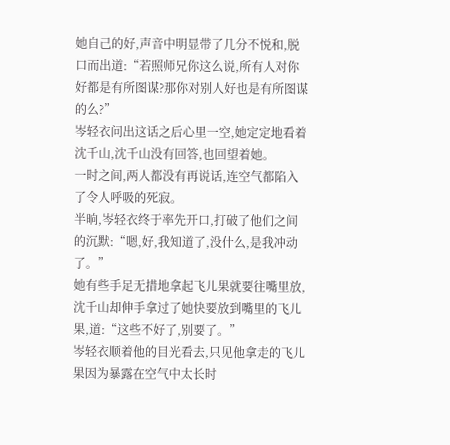她自己的好,声音中明显带了几分不悦和,脱口而出道:“若照师兄你这么说,所有人对你好都是有所图谋?那你对别人好也是有所图谋的么?”
岑轻衣问出这话之后心里一空,她定定地看着沈千山,沈千山没有回答,也回望着她。
一时之间,两人都没有再说话,连空气都陷入了令人呼吸的死寂。
半晌,岑轻衣终于率先开口,打破了他们之间的沉默:“嗯,好,我知道了,没什么,是我冲动了。”
她有些手足无措地拿起飞儿果就要往嘴里放,沈千山却伸手拿过了她快要放到嘴里的飞儿果,道:“这些不好了,别要了。”
岑轻衣顺着他的目光看去,只见他拿走的飞儿果因为暴露在空气中太长时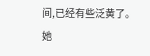间,已经有些泛黄了。
她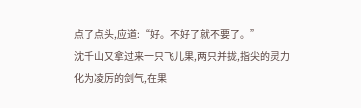点了点头,应道:“好。不好了就不要了。”
沈千山又拿过来一只飞儿果,两只并拢,指尖的灵力化为凌厉的剑气,在果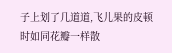子上划了几道道,飞儿果的皮顿时如同花瓣一样散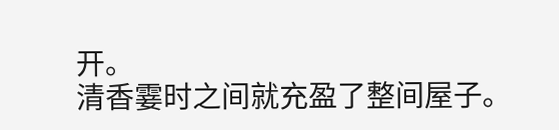开。
清香霎时之间就充盈了整间屋子。